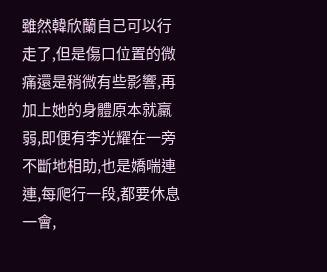雖然韓欣蘭自己可以行走了,但是傷口位置的微痛還是稍微有些影響,再加上她的身體原本就羸弱,即便有李光耀在一旁不斷地相助,也是嬌喘連連,每爬行一段,都要休息一會,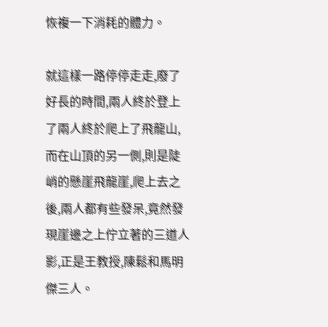恢複一下消耗的體力。

就這樣一路停停走走,廢了好長的時間,兩人終於登上了兩人終於爬上了飛龍山,而在山頂的另一側,則是陡峭的懸崖飛龍崖,爬上去之後,兩人都有些發呆,竟然發現崖邊之上佇立著的三道人影,正是王教授,陳鬆和馬明傑三人。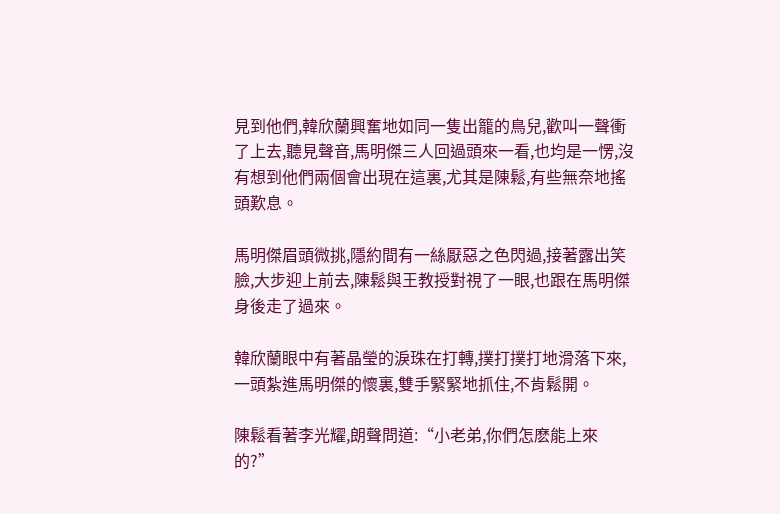見到他們,韓欣蘭興奮地如同一隻出籠的鳥兒,歡叫一聲衝了上去,聽見聲音,馬明傑三人回過頭來一看,也均是一愣,沒有想到他們兩個會出現在這裏,尤其是陳鬆,有些無奈地搖頭歎息。

馬明傑眉頭微挑,隱約間有一絲厭惡之色閃過,接著露出笑臉,大步迎上前去,陳鬆與王教授對視了一眼,也跟在馬明傑身後走了過來。

韓欣蘭眼中有著晶瑩的淚珠在打轉,撲打撲打地滑落下來,一頭紮進馬明傑的懷裏,雙手緊緊地抓住,不肯鬆開。

陳鬆看著李光耀,朗聲問道:“小老弟,你們怎麽能上來的?”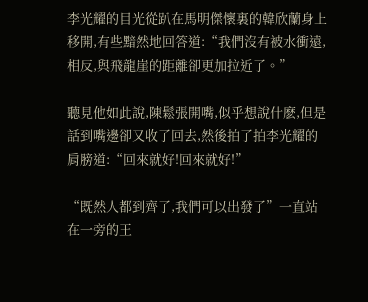李光耀的目光從趴在馬明傑懷裏的韓欣蘭身上移開,有些黯然地回答道:“我們沒有被水衝遠,相反,與飛龍崖的距離卻更加拉近了。”

聽見他如此說,陳鬆張開嘴,似乎想說什麽,但是話到嘴邊卻又收了回去,然後拍了拍李光耀的肩膀道:“回來就好!回來就好!”

“既然人都到齊了,我們可以出發了”一直站在一旁的王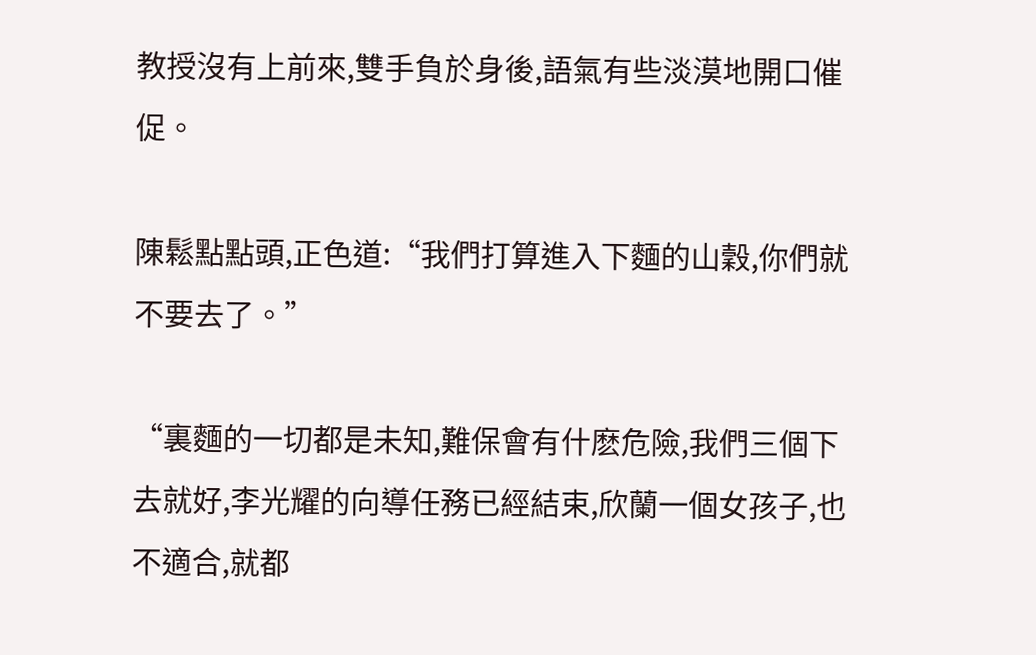教授沒有上前來,雙手負於身後,語氣有些淡漠地開口催促。

陳鬆點點頭,正色道:“我們打算進入下麵的山穀,你們就不要去了。”

“裏麵的一切都是未知,難保會有什麽危險,我們三個下去就好,李光耀的向導任務已經結束,欣蘭一個女孩子,也不適合,就都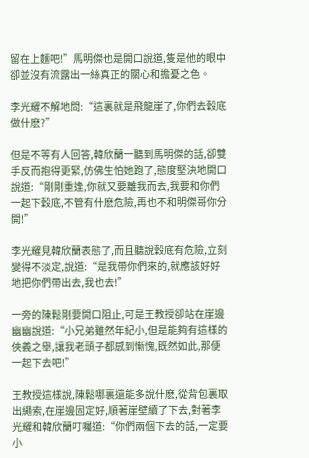留在上麵吧!”馬明傑也是開口說道,隻是他的眼中卻並沒有流露出一絲真正的關心和擔憂之色。

李光耀不解地問:“這裏就是飛龍崖了,你們去穀底做什麽?”

但是不等有人回答,韓欣蘭一聽到馬明傑的話,卻雙手反而抱得更緊,仿佛生怕她跑了,態度堅決地開口說道:“剛剛重逢,你就又要離我而去,我要和你們一起下穀底,不管有什麽危險,再也不和明傑哥你分開!”

李光耀見韓欣蘭表態了,而且聽說穀底有危險,立刻變得不淡定,說道:“是我帶你們來的,就應該好好地把你們帶出去,我也去!”

一旁的陳鬆剛要開口阻止,可是王教授卻站在崖邊幽幽說道:“小兄弟雖然年紀小,但是能夠有這樣的俠義之舉,讓我老頭子都感到慚愧,既然如此,那便一起下去吧!”

王教授這樣說,陳鬆哪裏還能多說什麽,從背包裏取出繩索,在崖邊固定好,順著崖壁續了下去,對著李光耀和韓欣蘭叮囑道:“你們兩個下去的話,一定要小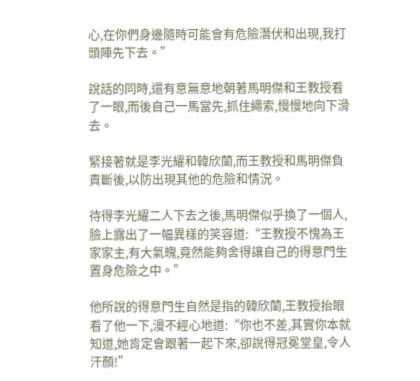心,在你們身邊隨時可能會有危險潛伏和出現,我打頭陣先下去。”

說話的同時,還有意無意地朝著馬明傑和王教授看了一眼,而後自己一馬當先,抓住繩索,慢慢地向下滑去。

緊接著就是李光耀和韓欣蘭,而王教授和馬明傑負責斷後,以防出現其他的危險和情況。

待得李光耀二人下去之後,馬明傑似乎換了一個人,臉上露出了一幅異樣的笑容道:“王教授不愧為王家家主,有大氣魄,竟然能夠舍得讓自己的得意門生置身危險之中。”

他所說的得意門生自然是指的韓欣蘭,王教授抬眼看了他一下,漫不經心地道:“你也不差,其實你本就知道,她肯定會跟著一起下來,卻說得冠冕堂皇,令人汗顏!”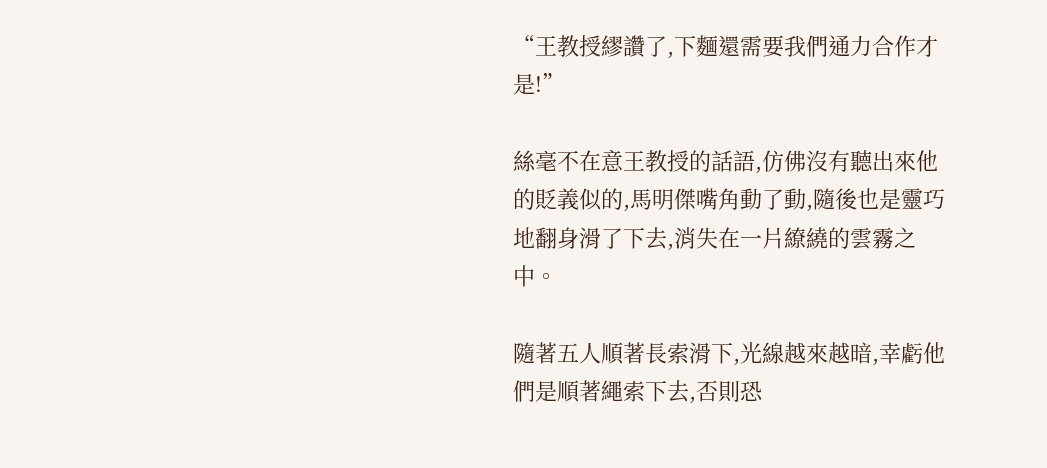“王教授繆讚了,下麵還需要我們通力合作才是!”

絲毫不在意王教授的話語,仿佛沒有聽出來他的貶義似的,馬明傑嘴角動了動,隨後也是靈巧地翻身滑了下去,消失在一片繚繞的雲霧之中。

隨著五人順著長索滑下,光線越來越暗,幸虧他們是順著繩索下去,否則恐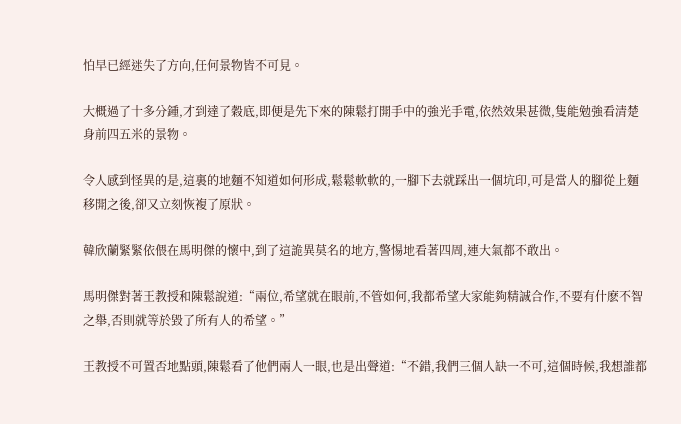怕早已經迷失了方向,任何景物皆不可見。

大概過了十多分鍾,才到達了穀底,即便是先下來的陳鬆打開手中的強光手電,依然效果甚微,隻能勉強看清楚身前四五米的景物。

令人感到怪異的是,這裏的地麵不知道如何形成,鬆鬆軟軟的,一腳下去就踩出一個坑印,可是當人的腳從上麵移開之後,卻又立刻恢複了原狀。

韓欣蘭緊緊依偎在馬明傑的懷中,到了這詭異莫名的地方,警惕地看著四周,連大氣都不敢出。

馬明傑對著王教授和陳鬆說道:“兩位,希望就在眼前,不管如何,我都希望大家能夠精誠合作,不要有什麽不智之舉,否則就等於毀了所有人的希望。”

王教授不可置否地點頭,陳鬆看了他們兩人一眼,也是出聲道:“不錯,我們三個人缺一不可,這個時候,我想誰都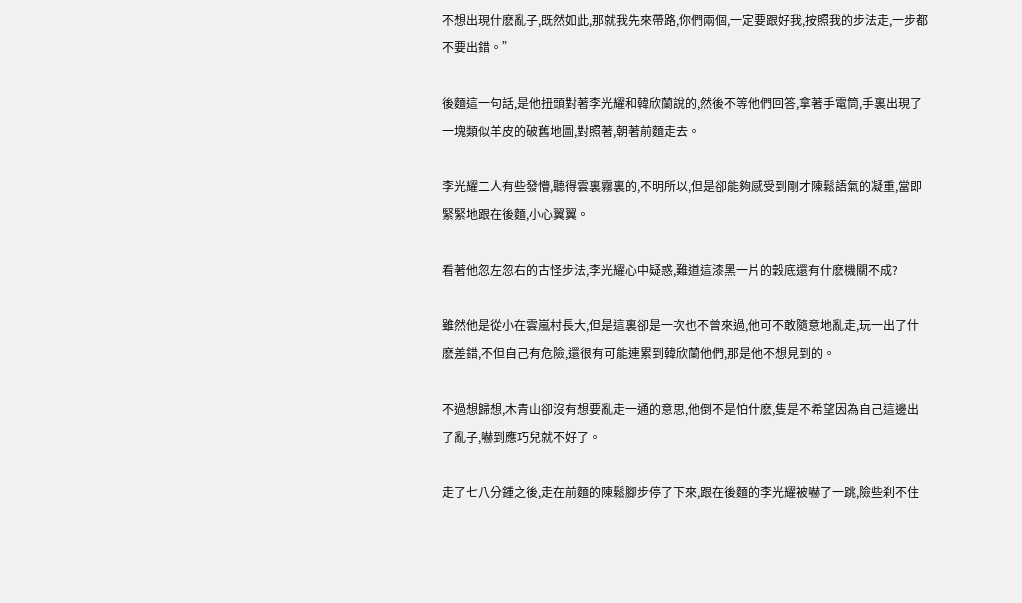不想出現什麽亂子,既然如此,那就我先來帶路,你們兩個,一定要跟好我,按照我的步法走,一步都不要出錯。”

後麵這一句話,是他扭頭對著李光耀和韓欣蘭說的,然後不等他們回答,拿著手電筒,手裏出現了一塊類似羊皮的破舊地圖,對照著,朝著前麵走去。

李光耀二人有些發懵,聽得雲裏霧裏的,不明所以,但是卻能夠感受到剛才陳鬆語氣的凝重,當即緊緊地跟在後麵,小心翼翼。

看著他忽左忽右的古怪步法,李光耀心中疑惑,難道這漆黑一片的穀底還有什麽機關不成?

雖然他是從小在雲嵐村長大,但是這裏卻是一次也不曾來過,他可不敢隨意地亂走,玩一出了什麽差錯,不但自己有危險,還很有可能連累到韓欣蘭他們,那是他不想見到的。

不過想歸想,木青山卻沒有想要亂走一通的意思,他倒不是怕什麽,隻是不希望因為自己這邊出了亂子,嚇到應巧兒就不好了。

走了七八分鍾之後,走在前麵的陳鬆腳步停了下來,跟在後麵的李光耀被嚇了一跳,險些刹不住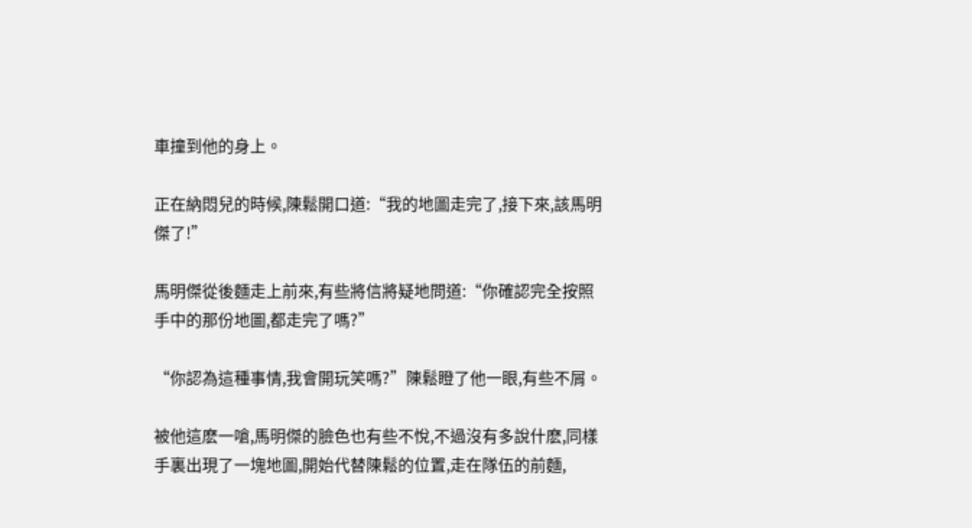車撞到他的身上。

正在納悶兒的時候,陳鬆開口道:“我的地圖走完了,接下來,該馬明傑了!”

馬明傑從後麵走上前來,有些將信將疑地問道:“你確認完全按照手中的那份地圖,都走完了嗎?”

“你認為這種事情,我會開玩笑嗎?”陳鬆瞪了他一眼,有些不屑。

被他這麽一嗆,馬明傑的臉色也有些不悅,不過沒有多說什麽,同樣手裏出現了一塊地圖,開始代替陳鬆的位置,走在隊伍的前麵,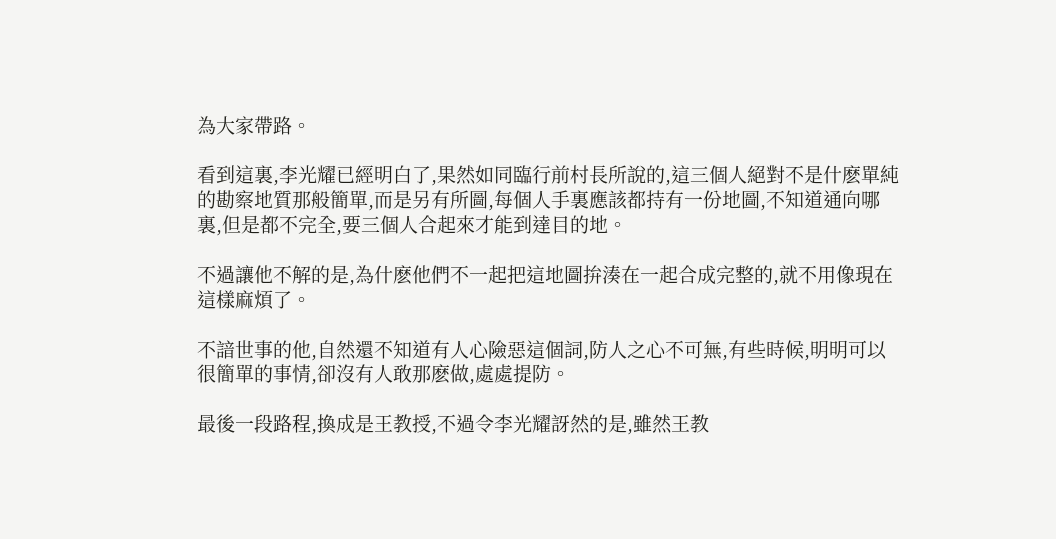為大家帶路。

看到這裏,李光耀已經明白了,果然如同臨行前村長所說的,這三個人絕對不是什麽單純的勘察地質那般簡單,而是另有所圖,每個人手裏應該都持有一份地圖,不知道通向哪裏,但是都不完全,要三個人合起來才能到達目的地。

不過讓他不解的是,為什麽他們不一起把這地圖拚湊在一起合成完整的,就不用像現在這樣麻煩了。

不諳世事的他,自然還不知道有人心險惡這個詞,防人之心不可無,有些時候,明明可以很簡單的事情,卻沒有人敢那麽做,處處提防。

最後一段路程,換成是王教授,不過令李光耀訝然的是,雖然王教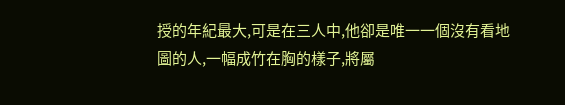授的年紀最大,可是在三人中,他卻是唯一一個沒有看地圖的人,一幅成竹在胸的樣子,將屬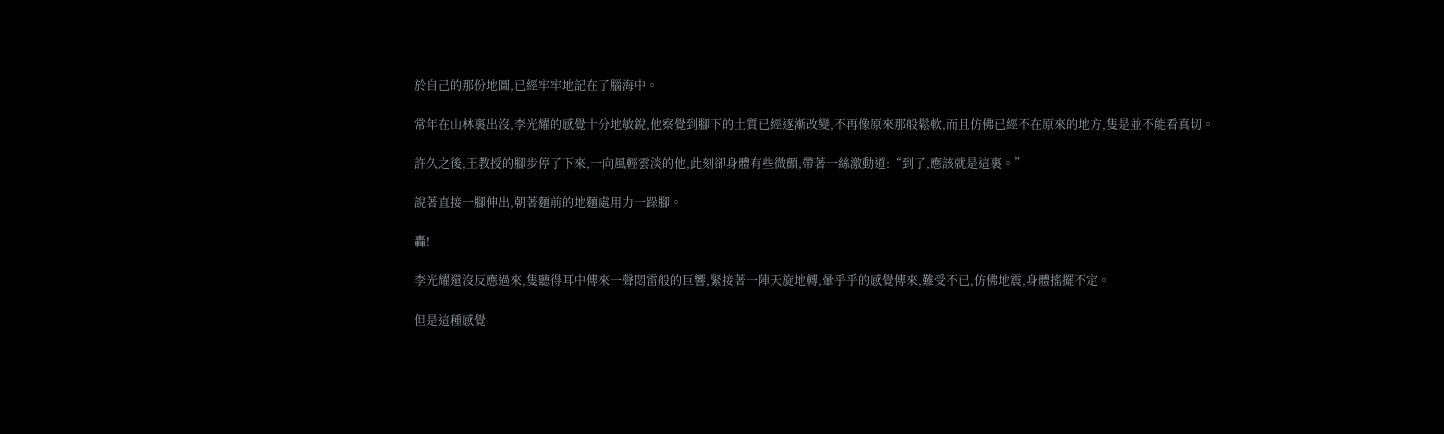於自己的那份地圖,已經牢牢地記在了腦海中。

常年在山林裏出沒,李光耀的感覺十分地敏銳,他察覺到腳下的土質已經逐漸改變,不再像原來那般鬆軟,而且仿佛已經不在原來的地方,隻是並不能看真切。

許久之後,王教授的腳步停了下來,一向風輕雲淡的他,此刻卻身體有些微顫,帶著一絲激動道:“到了,應該就是這裏。”

說著直接一腳伸出,朝著麵前的地麵處用力一跺腳。

轟!

李光耀還沒反應過來,隻聽得耳中傳來一聲悶雷般的巨響,緊接著一陣天旋地轉,暈乎乎的感覺傳來,難受不已,仿佛地震,身體搖擺不定。

但是這種感覺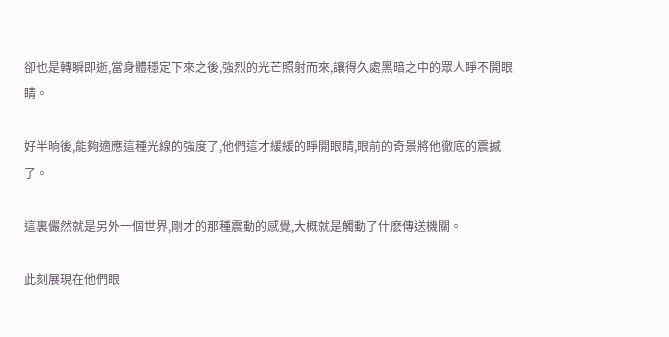卻也是轉瞬即逝,當身體穩定下來之後,強烈的光芒照射而來,讓得久處黑暗之中的眾人睜不開眼睛。

好半晌後,能夠適應這種光線的強度了,他們這才緩緩的睜開眼睛,眼前的奇景將他徹底的震撼了。

這裏儼然就是另外一個世界,剛才的那種震動的感覺,大概就是觸動了什麽傳送機關。

此刻展現在他們眼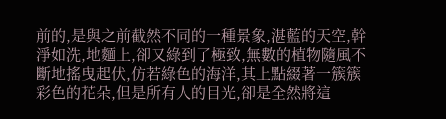前的,是與之前截然不同的一種景象,湛藍的天空,幹淨如洗,地麵上,卻又綠到了極致,無數的植物隨風不斷地搖曳起伏,仿若綠色的海洋,其上點綴著一簇簇彩色的花朵,但是所有人的目光,卻是全然將這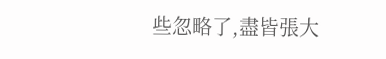些忽略了,盡皆張大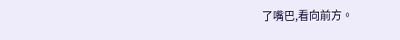了嘴巴,看向前方。